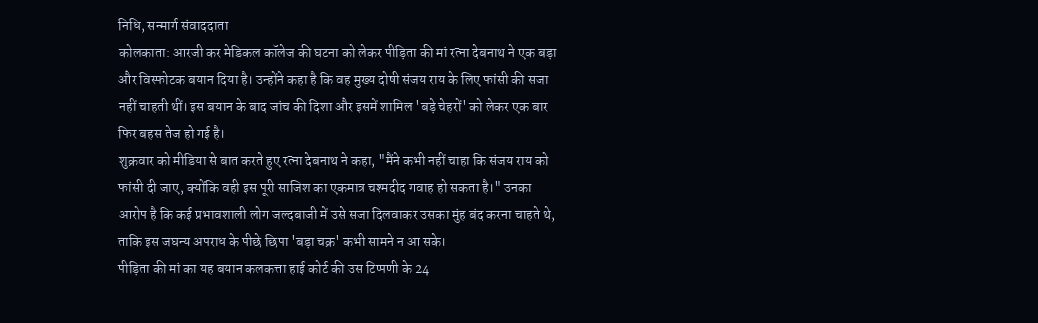निधि, सन्मार्ग संवाददाता
कोलकाता: आरजी कर मेडिकल कॉलेज की घटना को लेकर पीड़िता की मां रत्ना देबनाथ ने एक बड़ा और विस्फोटक बयान दिया है। उन्होंने कहा है कि वह मुख्य दोषी संजय राय के लिए फांसी की सजा नहीं चाहती थीं। इस बयान के बाद जांच की दिशा और इसमें शामिल 'बड़े चेहरों' को लेकर एक बार फिर बहस तेज हो गई है।
शुक्रवार को मीडिया से बात करते हुए रत्ना देबनाथ ने कहा, "मैंने कभी नहीं चाहा कि संजय राय को फांसी दी जाए, क्योंकि वही इस पूरी साजिश का एकमात्र चश्मदीद गवाह हो सकता है।" उनका आरोप है कि कई प्रभावशाली लोग जल्दबाजी में उसे सजा दिलवाकर उसका मुंह बंद करना चाहते थे, ताकि इस जघन्य अपराध के पीछे छिपा 'बड़ा चक्र' कभी सामने न आ सके।
पीड़िता की मां का यह बयान कलकत्ता हाई कोर्ट की उस टिप्पणी के 24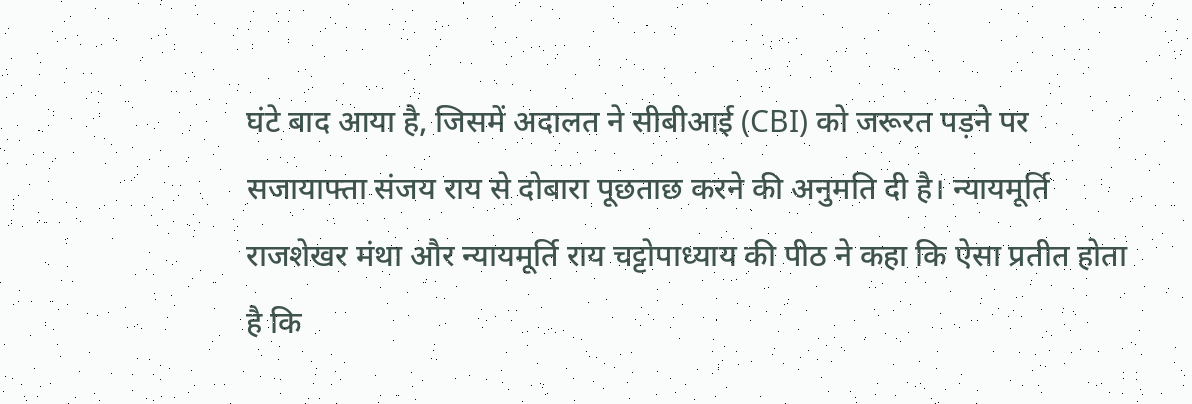घंटे बाद आया है, जिसमें अदालत ने सीबीआई (CBI) को जरूरत पड़ने पर सजायाफ्ता संजय राय से दोबारा पूछताछ करने की अनुमति दी है। न्यायमूर्ति राजशेखर मंथा और न्यायमूर्ति राय चट्टोपाध्याय की पीठ ने कहा कि ऐसा प्रतीत होता है कि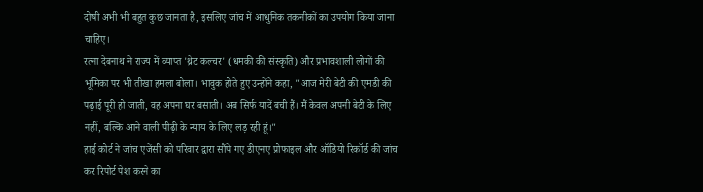दोषी अभी भी बहुत कुछ जानता है, इसलिए जांच में आधुनिक तकनीकों का उपयोग किया जाना चाहिए।
रत्ना देबनाथ ने राज्य में व्याप्त 'थ्रेट कल्चर' (धमकी की संस्कृति) और प्रभावशाली लोगों की भूमिका पर भी तीखा हमला बोला। भावुक होते हुए उन्होंने कहा, "आज मेरी बेटी की एमडी की पढ़ाई पूरी हो जाती, वह अपना घर बसाती। अब सिर्फ यादें बची हैं। मैं केवल अपनी बेटी के लिए नहीं, बल्कि आने वाली पीढ़ी के न्याय के लिए लड़ रही हूं।"
हाई कोर्ट ने जांच एजेंसी को परिवार द्वारा सौंपे गए डीएनए प्रोफाइल और ऑडियो रिकॉर्ड की जांच कर रिपोर्ट पेश करने का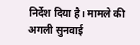निर्देश दिया है। मामले की अगली सुनवाई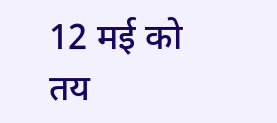12 मई को तय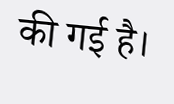की गई है।